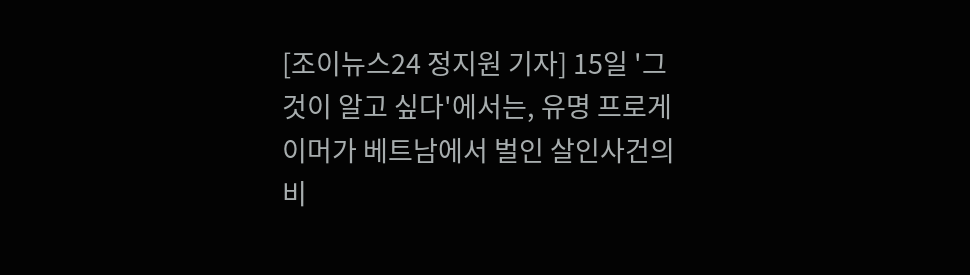[조이뉴스24 정지원 기자] 15일 '그것이 알고 싶다'에서는, 유명 프로게이머가 베트남에서 벌인 살인사건의 비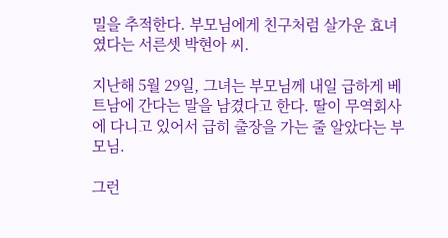밀을 추적한다. 부모님에게 친구처럼 살가운 효녀였다는 서른셋 박현아 씨.

지난해 5월 29일, 그녀는 부모님께 내일 급하게 베트남에 간다는 말을 남겼다고 한다. 딸이 무역회사에 다니고 있어서 급히 출장을 가는 줄 알았다는 부모님.

그런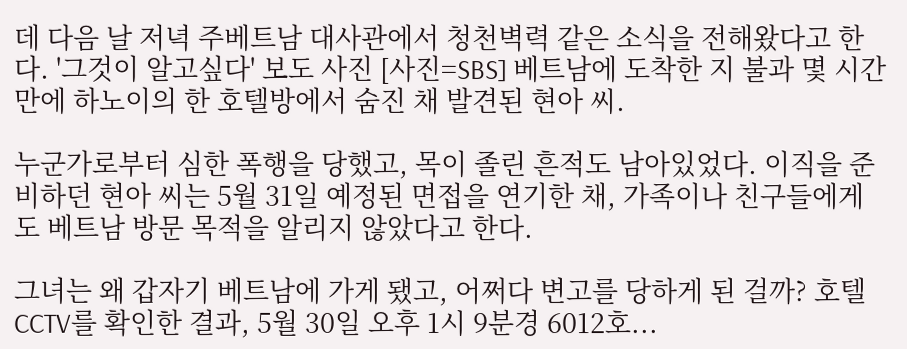데 다음 날 저녁 주베트남 대사관에서 청천벽력 같은 소식을 전해왔다고 한다. '그것이 알고싶다' 보도 사진 [사진=SBS] 베트남에 도착한 지 불과 몇 시간 만에 하노이의 한 호텔방에서 숨진 채 발견된 현아 씨.

누군가로부터 심한 폭행을 당했고, 목이 졸린 흔적도 남아있었다. 이직을 준비하던 현아 씨는 5월 31일 예정된 면접을 연기한 채, 가족이나 친구들에게도 베트남 방문 목적을 알리지 않았다고 한다.

그녀는 왜 갑자기 베트남에 가게 됐고, 어쩌다 변고를 당하게 된 걸까? 호텔 CCTV를 확인한 결과, 5월 30일 오후 1시 9분경 6012호...